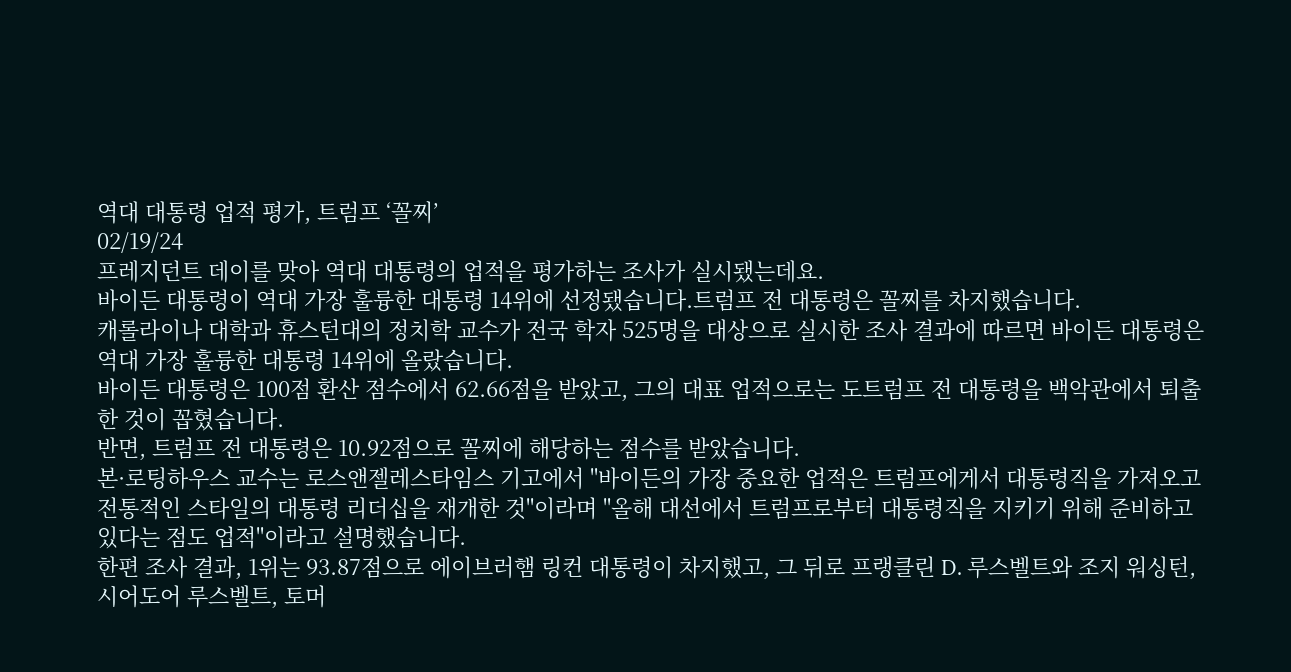역대 대통령 업적 평가, 트럼프 ‘꼴찌’
02/19/24
프레지던트 데이를 맞아 역대 대통령의 업적을 평가하는 조사가 실시됐는데요.
바이든 대통령이 역대 가장 훌륭한 대통령 14위에 선정됐습니다.트럼프 전 대통령은 꼴찌를 차지했습니다.
캐롤라이나 대학과 휴스턴대의 정치학 교수가 전국 학자 525명을 대상으로 실시한 조사 결과에 따르면 바이든 대통령은 역대 가장 훌륭한 대통령 14위에 올랐습니다.
바이든 대통령은 100점 환산 점수에서 62.66점을 받았고, 그의 대표 업적으로는 도트럼프 전 대통령을 백악관에서 퇴출한 것이 꼽혔습니다.
반면, 트럼프 전 대통령은 10.92점으로 꼴찌에 해당하는 점수를 받았습니다.
본·로팅하우스 교수는 로스앤젤레스타임스 기고에서 "바이든의 가장 중요한 업적은 트럼프에게서 대통령직을 가져오고 전통적인 스타일의 대통령 리더십을 재개한 것"이라며 "올해 대선에서 트럼프로부터 대통령직을 지키기 위해 준비하고 있다는 점도 업적"이라고 설명했습니다.
한편 조사 결과, 1위는 93.87점으로 에이브러햄 링컨 대통령이 차지했고, 그 뒤로 프랭클린 D. 루스벨트와 조지 워싱턴, 시어도어 루스벨트, 토머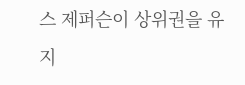스 제퍼슨이 상위권을 유지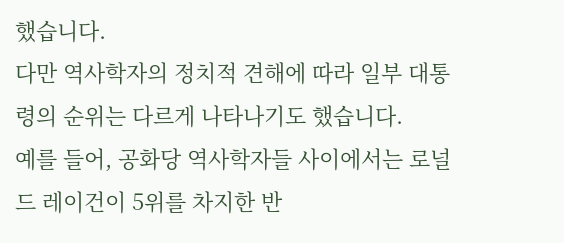했습니다.
다만 역사학자의 정치적 견해에 따라 일부 대통령의 순위는 다르게 나타나기도 했습니다.
예를 들어, 공화당 역사학자들 사이에서는 로널드 레이건이 5위를 차지한 반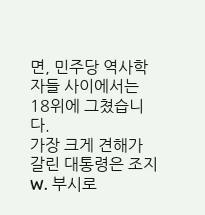면, 민주당 역사학자들 사이에서는 18위에 그쳤습니다.
가장 크게 견해가 갈린 대통령은 조지 W. 부시로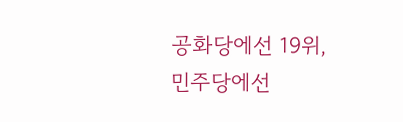공화당에선 19위, 민주당에선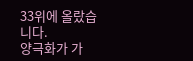33위에 올랐습니다.
양극화가 가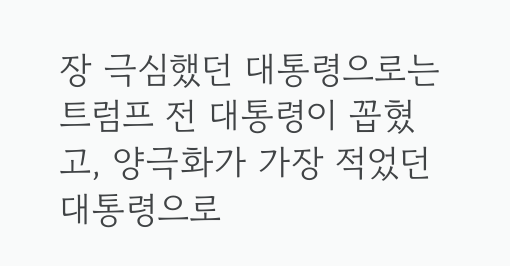장 극심했던 대통령으로는 트럼프 전 대통령이 꼽혔고, 양극화가 가장 적었던 대통령으로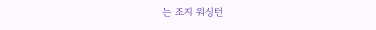는 조지 워싱턴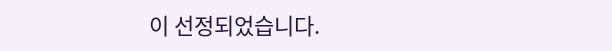이 선정되었습니다.